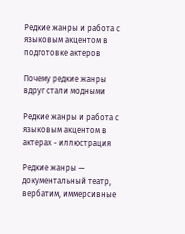Редкие жанры и работа с языковым акцентом в подготовке актеров

Почему редкие жанры вдруг стали модными

Редкие жанры и работа с языковым акцентом в актерах - иллюстрация

Редкие жанры — документальный театр, вербатим, иммерсивные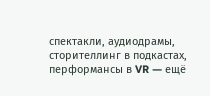спектакли, аудиодрамы, сторителлинг в подкастах, перформансы в VR — ещё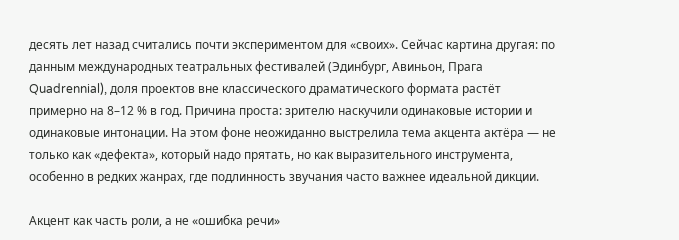десять лет назад считались почти экспериментом для «своих». Сейчас картина другая: по данным международных театральных фестивалей (Эдинбург, Авиньон, Прага Quadrennial), доля проектов вне классического драматического формата растёт примерно на 8–12 % в год. Причина проста: зрителю наскучили одинаковые истории и одинаковые интонации. На этом фоне неожиданно выстрелила тема акцента актёра — не только как «дефекта», который надо прятать, но как выразительного инструмента, особенно в редких жанрах, где подлинность звучания часто важнее идеальной дикции.

Акцент как часть роли, а не «ошибка речи»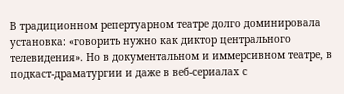В традиционном репертуарном театре долго доминировала установка: «говорить нужно как диктор центрального телевидения». Но в документальном и иммерсивном театре, в подкаст-драматургии и даже в веб-сериалах с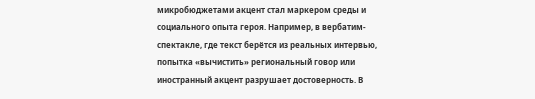микробюджетами акцент стал маркером среды и социального опыта героя. Например, в вербатим-спектакле, где текст берётся из реальных интервью, попытка «вычистить» региональный говор или иностранный акцент разрушает достоверность. В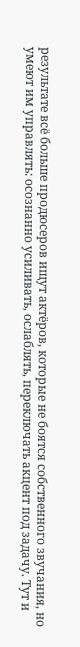результате всё больше продюсеров ищут актёров, которые не боятся собственного звучания, но умеют им управлять: осознанно усиливать, ослаблять, переключать акцент под задачу. Тут и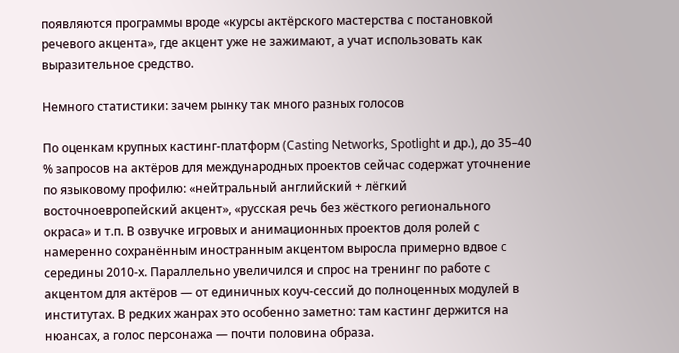появляются программы вроде «курсы актёрского мастерства с постановкой речевого акцента», где акцент уже не зажимают, а учат использовать как выразительное средство.

Немного статистики: зачем рынку так много разных голосов

По оценкам крупных кастинг-платформ (Casting Networks, Spotlight и др.), до 35–40 % запросов на актёров для международных проектов сейчас содержат уточнение по языковому профилю: «нейтральный английский + лёгкий восточноевропейский акцент», «русская речь без жёсткого регионального окраса» и т.п. В озвучке игровых и анимационных проектов доля ролей с намеренно сохранённым иностранным акцентом выросла примерно вдвое c середины 2010-х. Параллельно увеличился и спрос на тренинг по работе с акцентом для актёров — от единичных коуч-сессий до полноценных модулей в институтах. В редких жанрах это особенно заметно: там кастинг держится на нюансах, а голос персонажа — почти половина образа.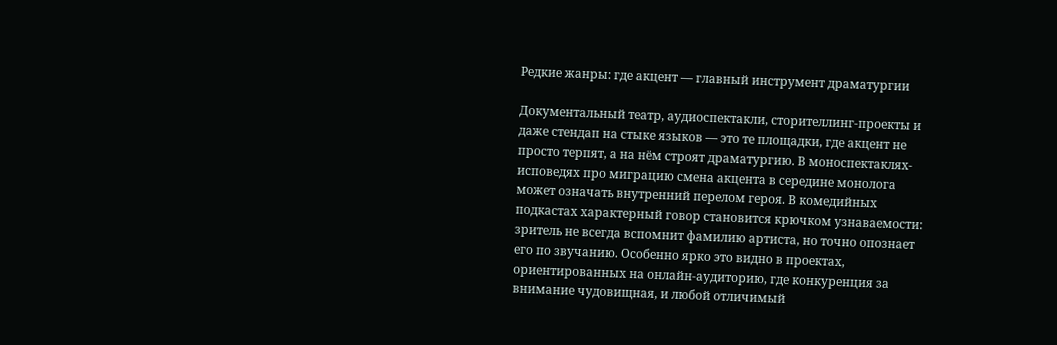Редкие жанры: где акцент — главный инструмент драматургии

Документальный театр, аудиоспектакли, сторителлинг-проекты и даже стендап на стыке языков — это те площадки, где акцент не просто терпят, а на нём строят драматургию. В моноспектаклях-исповедях про миграцию смена акцента в середине монолога может означать внутренний перелом героя. В комедийных подкастах характерный говор становится крючком узнаваемости: зритель не всегда вспомнит фамилию артиста, но точно опознает его по звучанию. Особенно ярко это видно в проектах, ориентированных на онлайн-аудиторию, где конкуренция за внимание чудовищная, и любой отличимый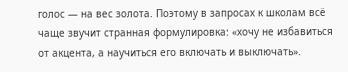голос — на вес золота. Поэтому в запросах к школам всё чаще звучит странная формулировка: «хочу не избавиться от акцента, а научиться его включать и выключать».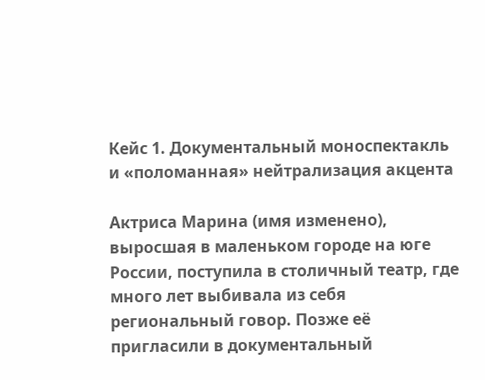Кейс 1. Документальный моноспектакль и «поломанная» нейтрализация акцента

Актриса Марина (имя изменено), выросшая в маленьком городе на юге России, поступила в столичный театр, где много лет выбивала из себя региональный говор. Позже её пригласили в документальный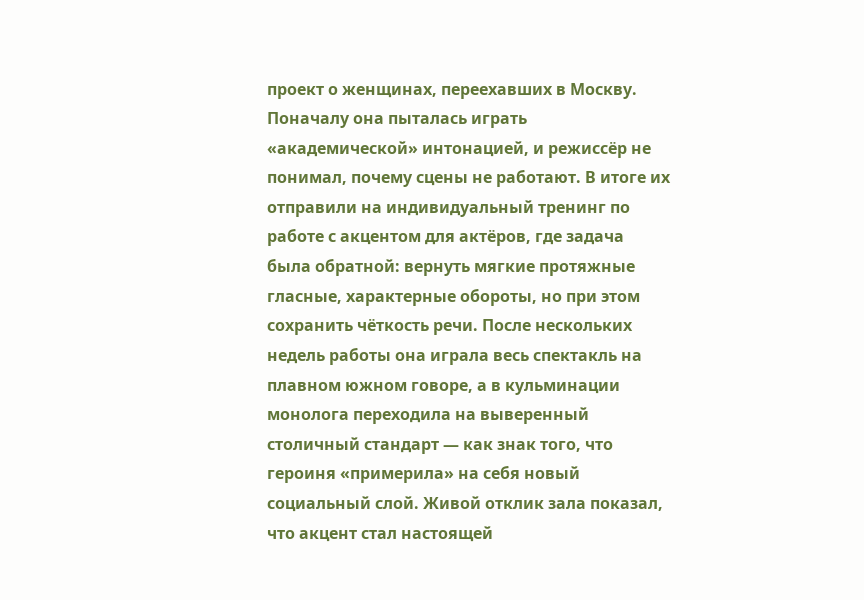проект о женщинах, переехавших в Москву. Поначалу она пыталась играть «академической» интонацией, и режиссёр не понимал, почему сцены не работают. В итоге их отправили на индивидуальный тренинг по работе с акцентом для актёров, где задача была обратной: вернуть мягкие протяжные гласные, характерные обороты, но при этом сохранить чёткость речи. После нескольких недель работы она играла весь спектакль на плавном южном говоре, а в кульминации монолога переходила на выверенный столичный стандарт — как знак того, что героиня «примерила» на себя новый социальный слой. Живой отклик зала показал, что акцент стал настоящей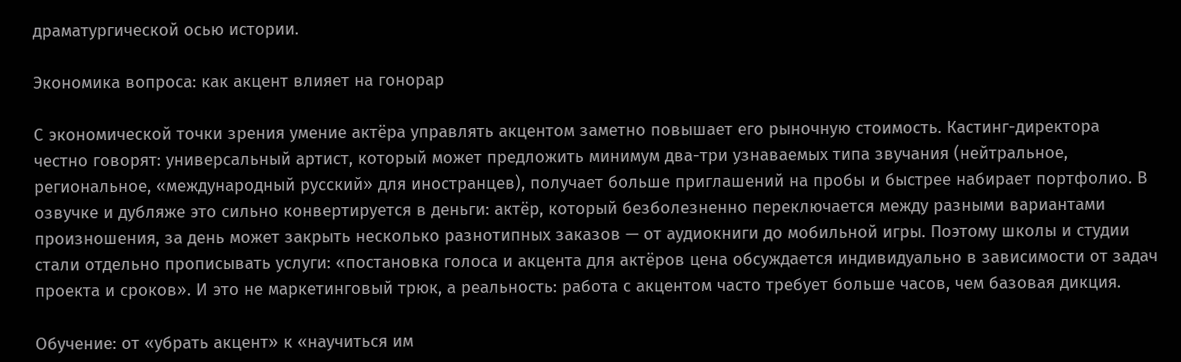драматургической осью истории.

Экономика вопроса: как акцент влияет на гонорар

С экономической точки зрения умение актёра управлять акцентом заметно повышает его рыночную стоимость. Кастинг-директора честно говорят: универсальный артист, который может предложить минимум два-три узнаваемых типа звучания (нейтральное, региональное, «международный русский» для иностранцев), получает больше приглашений на пробы и быстрее набирает портфолио. В озвучке и дубляже это сильно конвертируется в деньги: актёр, который безболезненно переключается между разными вариантами произношения, за день может закрыть несколько разнотипных заказов — от аудиокниги до мобильной игры. Поэтому школы и студии стали отдельно прописывать услуги: «постановка голоса и акцента для актёров цена обсуждается индивидуально в зависимости от задач проекта и сроков». И это не маркетинговый трюк, а реальность: работа с акцентом часто требует больше часов, чем базовая дикция.

Обучение: от «убрать акцент» к «научиться им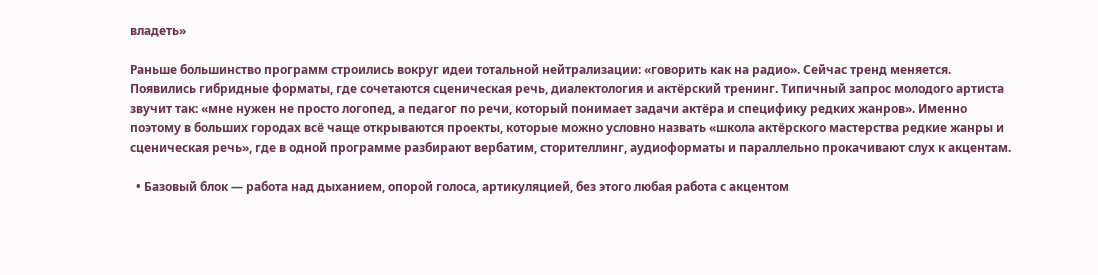владеть»

Раньше большинство программ строились вокруг идеи тотальной нейтрализации: «говорить как на радио». Сейчас тренд меняется. Появились гибридные форматы, где сочетаются сценическая речь, диалектология и актёрский тренинг. Типичный запрос молодого артиста звучит так: «мне нужен не просто логопед, а педагог по речи, который понимает задачи актёра и специфику редких жанров». Именно поэтому в больших городах всё чаще открываются проекты, которые можно условно назвать «школа актёрского мастерства редкие жанры и сценическая речь», где в одной программе разбирают вербатим, сторителлинг, аудиоформаты и параллельно прокачивают слух к акцентам.

  • Базовый блок — работа над дыханием, опорой голоса, артикуляцией, без этого любая работа с акцентом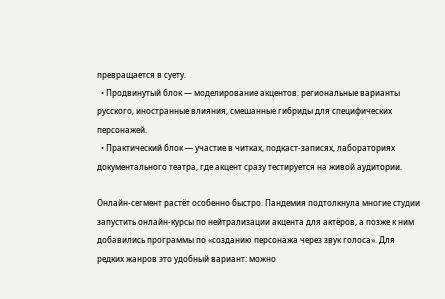превращается в суету.
  • Продвинутый блок — моделирование акцентов: региональные варианты русского, иностранные влияния, смешанные гибриды для специфических персонажей.
  • Практический блок — участие в читках, подкаст-записях, лабораториях документального театра, где акцент сразу тестируется на живой аудитории.

Онлайн-сегмент растёт особенно быстро. Пандемия подтолкнула многие студии запустить онлайн-курсы по нейтрализации акцента для актёров, а позже к ним добавились программы по «созданию персонажа через звук голоса». Для редких жанров это удобный вариант: можно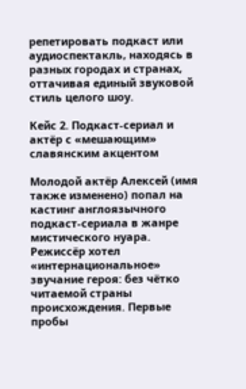репетировать подкаст или аудиоспектакль, находясь в разных городах и странах, оттачивая единый звуковой стиль целого шоу.

Кейс 2. Подкаст-сериал и актёр с «мешающим» славянским акцентом

Молодой актёр Алексей (имя также изменено) попал на кастинг англоязычного подкаст-сериала в жанре мистического нуара. Режиссёр хотел «интернациональное» звучание героя: без чётко читаемой страны происхождения. Первые пробы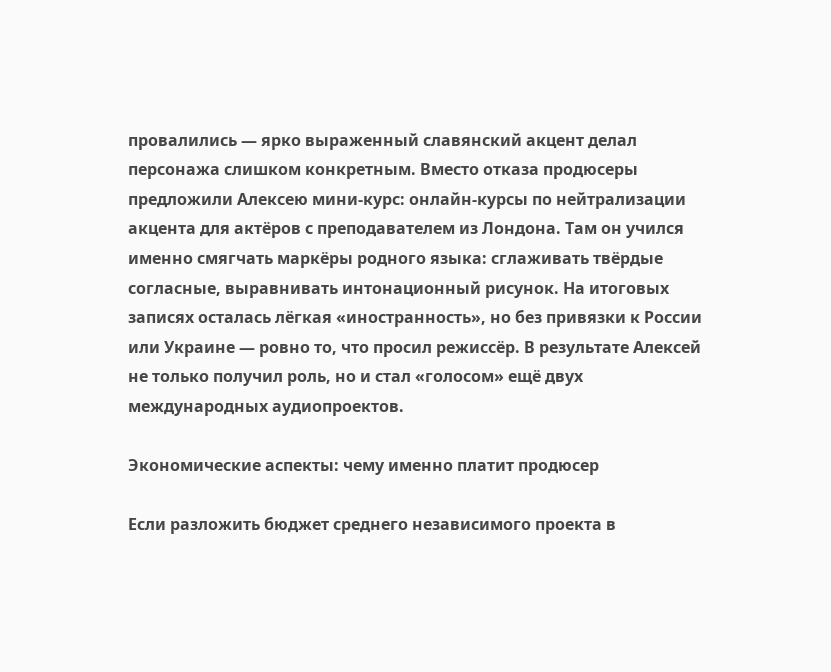провалились — ярко выраженный славянский акцент делал персонажа слишком конкретным. Вместо отказа продюсеры предложили Алексею мини-курс: онлайн-курсы по нейтрализации акцента для актёров с преподавателем из Лондона. Там он учился именно смягчать маркёры родного языка: сглаживать твёрдые согласные, выравнивать интонационный рисунок. На итоговых записях осталась лёгкая «иностранность», но без привязки к России или Украине — ровно то, что просил режиссёр. В результате Алексей не только получил роль, но и стал «голосом» ещё двух международных аудиопроектов.

Экономические аспекты: чему именно платит продюсер

Если разложить бюджет среднего независимого проекта в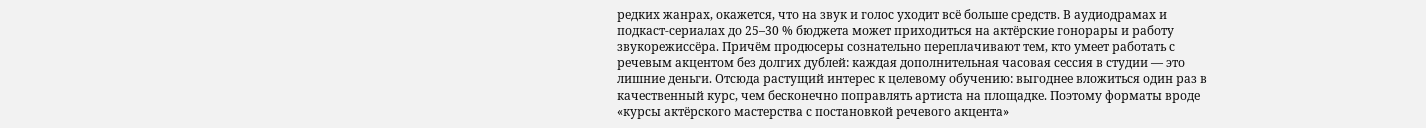редких жанрах, окажется, что на звук и голос уходит всё больше средств. В аудиодрамах и подкаст-сериалах до 25–30 % бюджета может приходиться на актёрские гонорары и работу звукорежиссёра. Причём продюсеры сознательно переплачивают тем, кто умеет работать с речевым акцентом без долгих дублей: каждая дополнительная часовая сессия в студии — это лишние деньги. Отсюда растущий интерес к целевому обучению: выгоднее вложиться один раз в качественный курс, чем бесконечно поправлять артиста на площадке. Поэтому форматы вроде «курсы актёрского мастерства с постановкой речевого акцента»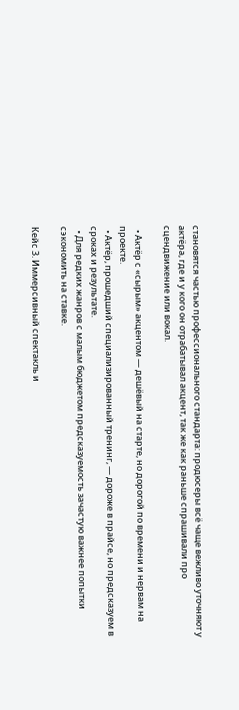становятся частью профессионального стандарта: продюсеры всё чаще вежливо уточняют у актёра, где и у кого он отрабатывал акцент, так же как раньше спрашивали про сцендвижение или вокал.

  • Актёр с «сырым» акцентом — дешёвый на старте, но дорогой по времени и нервам на проекте.
  • Актёр, прошедший специализированный тренинг, — дороже в прайсе, но предсказуем в сроках и результате.
  • Для редких жанров с малым бюджетом предсказуемость зачастую важнее попытки сэкономить на ставке.

Кейс 3. Иммерсивный спектакль и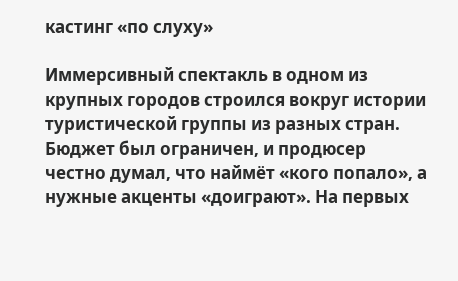кастинг «по слуху»

Иммерсивный спектакль в одном из крупных городов строился вокруг истории туристической группы из разных стран. Бюджет был ограничен, и продюсер честно думал, что наймёт «кого попало», а нужные акценты «доиграют». На первых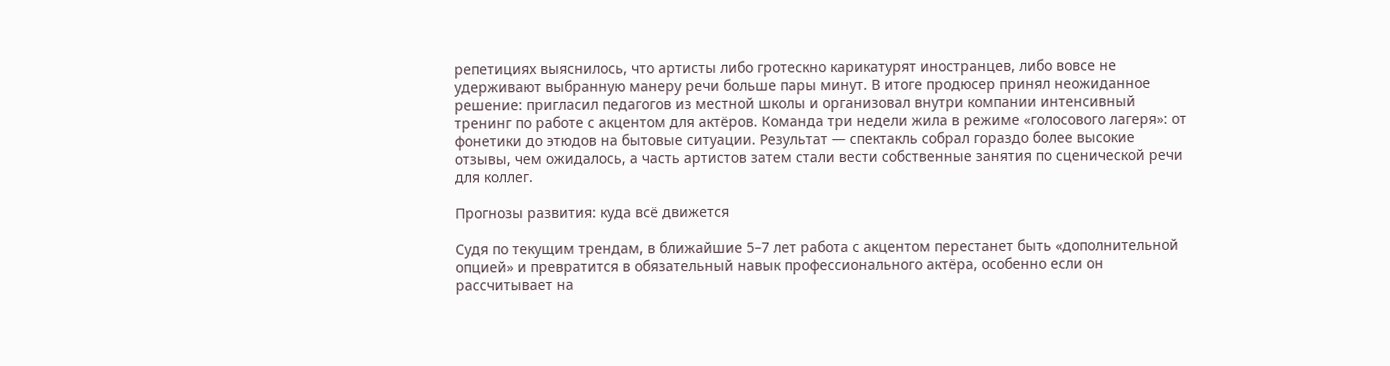репетициях выяснилось, что артисты либо гротескно карикатурят иностранцев, либо вовсе не удерживают выбранную манеру речи больше пары минут. В итоге продюсер принял неожиданное решение: пригласил педагогов из местной школы и организовал внутри компании интенсивный тренинг по работе с акцентом для актёров. Команда три недели жила в режиме «голосового лагеря»: от фонетики до этюдов на бытовые ситуации. Результат — спектакль собрал гораздо более высокие отзывы, чем ожидалось, а часть артистов затем стали вести собственные занятия по сценической речи для коллег.

Прогнозы развития: куда всё движется

Судя по текущим трендам, в ближайшие 5–7 лет работа с акцентом перестанет быть «дополнительной опцией» и превратится в обязательный навык профессионального актёра, особенно если он рассчитывает на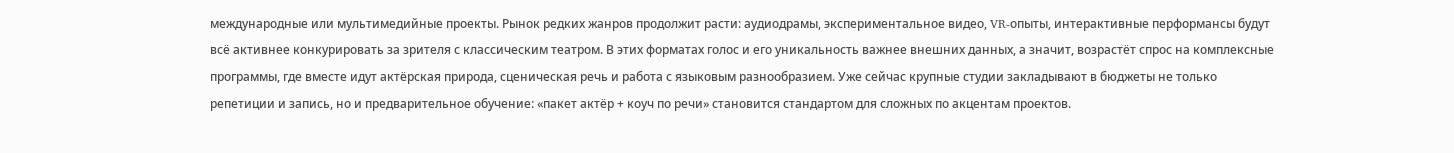международные или мультимедийные проекты. Рынок редких жанров продолжит расти: аудиодрамы, экспериментальное видео, VR-опыты, интерактивные перформансы будут всё активнее конкурировать за зрителя с классическим театром. В этих форматах голос и его уникальность важнее внешних данных, а значит, возрастёт спрос на комплексные программы, где вместе идут актёрская природа, сценическая речь и работа с языковым разнообразием. Уже сейчас крупные студии закладывают в бюджеты не только репетиции и запись, но и предварительное обучение: «пакет актёр + коуч по речи» становится стандартом для сложных по акцентам проектов.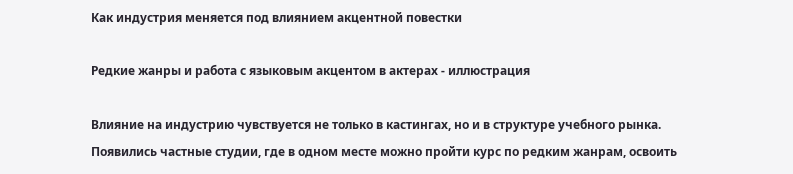Как индустрия меняется под влиянием акцентной повестки

Редкие жанры и работа с языковым акцентом в актерах - иллюстрация

Влияние на индустрию чувствуется не только в кастингах, но и в структуре учебного рынка. Появились частные студии, где в одном месте можно пройти курс по редким жанрам, освоить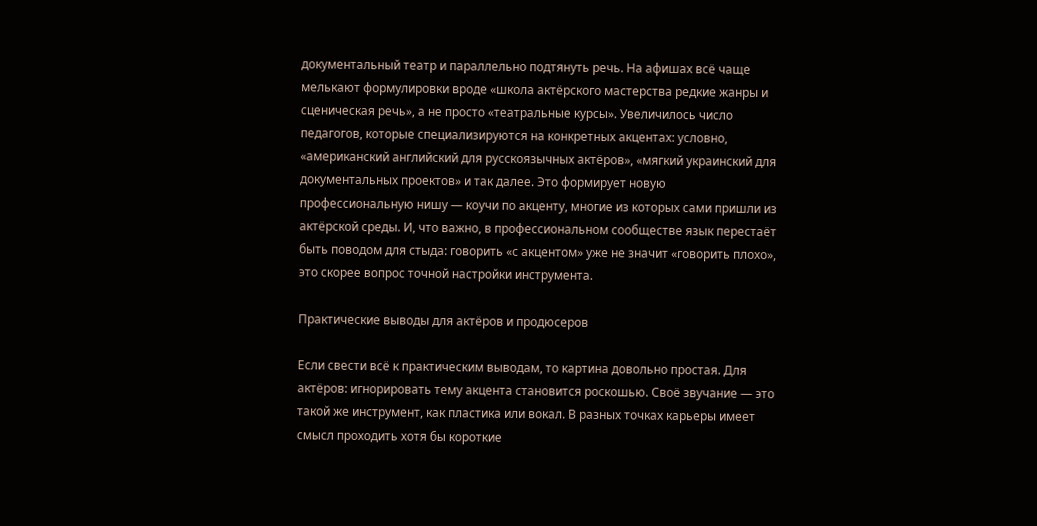документальный театр и параллельно подтянуть речь. На афишах всё чаще мелькают формулировки вроде «школа актёрского мастерства редкие жанры и сценическая речь», а не просто «театральные курсы». Увеличилось число педагогов, которые специализируются на конкретных акцентах: условно, «американский английский для русскоязычных актёров», «мягкий украинский для документальных проектов» и так далее. Это формирует новую профессиональную нишу — коучи по акценту, многие из которых сами пришли из актёрской среды. И, что важно, в профессиональном сообществе язык перестаёт быть поводом для стыда: говорить «с акцентом» уже не значит «говорить плохо», это скорее вопрос точной настройки инструмента.

Практические выводы для актёров и продюсеров

Если свести всё к практическим выводам, то картина довольно простая. Для актёров: игнорировать тему акцента становится роскошью. Своё звучание — это такой же инструмент, как пластика или вокал. В разных точках карьеры имеет смысл проходить хотя бы короткие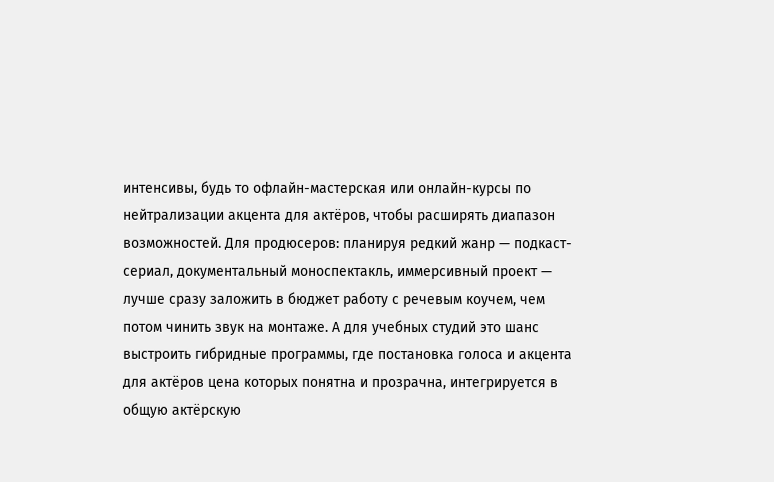интенсивы, будь то офлайн-мастерская или онлайн-курсы по нейтрализации акцента для актёров, чтобы расширять диапазон возможностей. Для продюсеров: планируя редкий жанр — подкаст-сериал, документальный моноспектакль, иммерсивный проект — лучше сразу заложить в бюджет работу с речевым коучем, чем потом чинить звук на монтаже. А для учебных студий это шанс выстроить гибридные программы, где постановка голоса и акцента для актёров цена которых понятна и прозрачна, интегрируется в общую актёрскую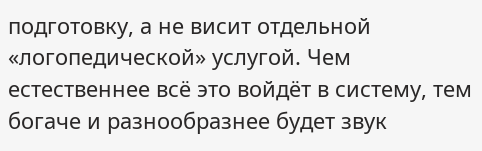подготовку, а не висит отдельной «логопедической» услугой. Чем естественнее всё это войдёт в систему, тем богаче и разнообразнее будет звук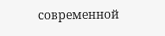современной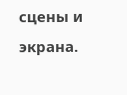сцены и экрана.